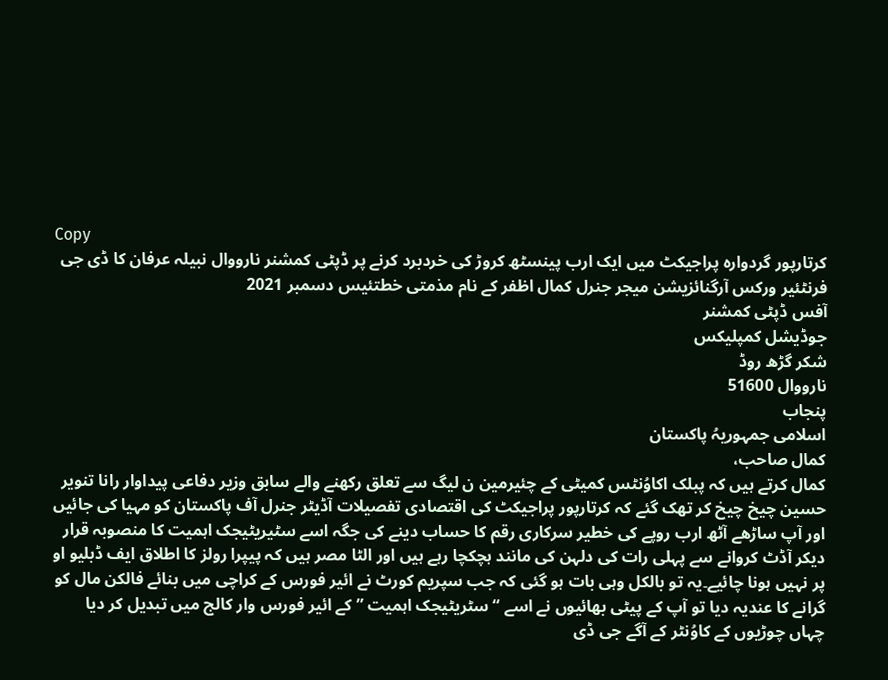Copy
کرتارپور گردوارہ پراجیکٹ میں ایک ارب پینسٹھ کروڑ کی خردبرد کرنے پر ڈپٹی کمشنر نارووال نبیلہ عرفان کا ڈی جی فرنٹئیر ورکس آرگنائزیشن میجر جنرل کمال اظفر کے نام مذمتی خطتئیس دسمبر 2021
آفس ڈپٹی کمشنر
جوڈیشل کمپلیکس
شکر گڑھ روڈ
نارووال 51600
پنجاب
اسلامی جمہوریہُ پاکستان
کمال صاحب،
کمال کرتے ہیں کہ پبلک اکاوُنٹس کمیٹی کے چئیرمین ن لیگ سے تعلق رکھنے والے سابق وزیر دفاعی پیداوار رانا تنویر حسین چیخ چیخ کر تھک گئے کہ کرتارپور پراجیکٹ کی اقتصادی تفصیلات آڈیٹر جنرل آف پاکستان کو مہیا کی جائیں اور آپ ساڑھے آٹھ ارب روپے کی خطیر سرکاری رقم کا حساب دینے کی جگہ اسے سٹیریٹیجک اہمیت کا منصوبہ قرار دیکر آڈٹ کروانے سے پہلی رات کی دلہن کی مانند ہچکچا رہے ہیں اور الٹا مصر ہیں کہ پیپرا رولز کا اطلاق ایف ڈبلیو او پر نہیں ہونا چائیے۔یہ تو بالکل وہی بات ہو گئی کہ جب سپریم کورٹ نے ائیر فورس کے کراچی میں بنائے فالکن مال کو گرانے کا عندیہ دیا تو آپ کے پیٹی بھائیوں نے اسے “سٹریٹیجک اہمیت ” کے ائیر فورس وار کالج میں تبدیل کر دیا چہاں چوڑیوں کے کاوُنٹر کے آگے جی ڈی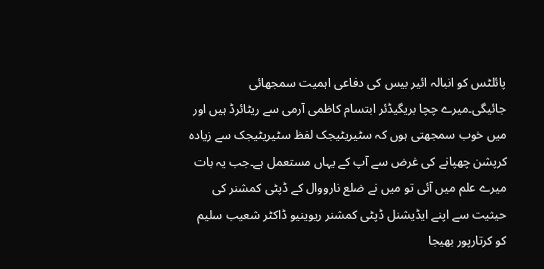پائلٹس کو انبالہ ائیر بیس کی دفاعی اہمیت سمجھائی جائیگی۔میرے چچا بریگیڈئر ابتسام کاظمی آرمی سے ریٹائرڈ ہیں اور میں خوب سمجھتی ہوں کہ سٹیریٹیجک لفظ سٹیریٹیجک سے زیادہ کرپشن چھپانے کی غرض سے آپ کے یہاں مستعمل ہے۔جب یہ بات میرے علم میں آئی تو میں نے ضلع نارووال کے ڈپٹی کمشنر کی حیثیت سے اپنے ایڈیشنل ڈپٹی کمشنر ریوینیو ڈاکٹر شعیب سلیم کو کرتارپور بھیجا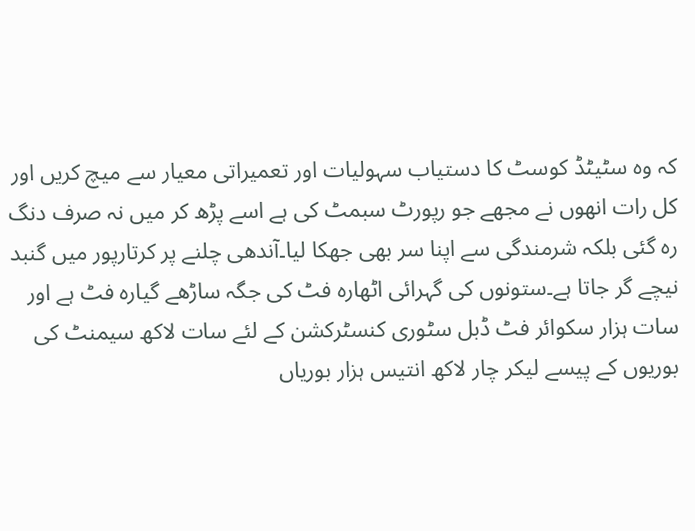کہ وہ سٹیٹڈ کوسٹ کا دستیاب سہولیات اور تعمیراتی معیار سے میچ کریں اور کل رات انھوں نے مجھے جو رپورٹ سبمٹ کی ہے اسے پڑھ کر میں نہ صرف دنگ رہ گئی بلکہ شرمندگی سے اپنا سر بھی جھکا لیا۔آندھی چلنے پر کرتارپور میں گنبد نیچے گر جاتا ہے۔ستونوں کی گہرائی اٹھارہ فٹ کی جگہ ساڑھے گیارہ فٹ ہے اور سات ہزار سکوائر فٹ ڈبل سٹوری کنسٹرکشن کے لئے سات لاکھ سیمنٹ کی بوریوں کے پیسے لیکر چار لاکھ انتیس ہزار بوریاں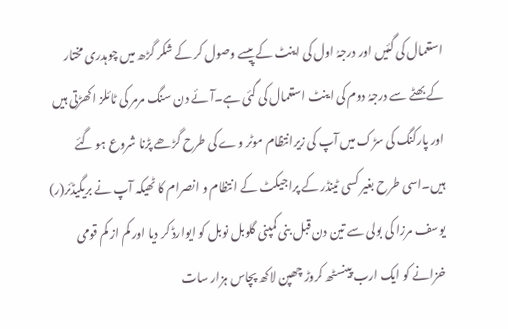استعمال کی گئیں اور درجہُ اول کی اینٹ کے پیسے وصول کر کے شکر گڑھ میں چوہدری مختار کے بھٹے سے درجہُ دوم کی اینٹ استعمال کی گئی ہے۔آئے دن سنگ مرمر کی ٹائلز اکھڑتی ہیں اور پارکنگ کی سڑک میں آپ کی زیرانتظام موٹر وے کی طرح گڑھے پڑنا شروع ہو گئے ہیں۔اسی طرح بغیر کسی ٹینڈر کے پراجیکٹ کے انتظام و انصرام کا ٹھیکہ آپ نے بریگیڈئر(ر) یوسف مرزا کی بولی سے تین دن قبل بنی کمپنی گلوبل نوبل کو ایوارڈ کر دیا اور کم از کم قومی خزانے کو ایک ارب پینسٹھ کروڑ چھپن لاکھ پچاس ہزار سات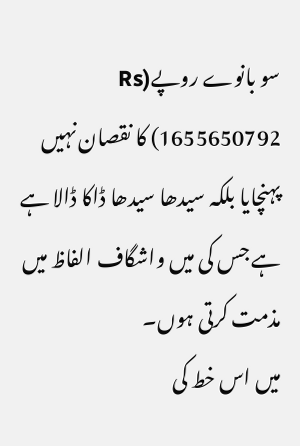سو بانوے روپے(Rs 1655650792) کا نقصان نہیں پہنچایا بلکہ سیدھا سیدھا ڈاکا ڈالا ہے ہے جس کی میں واشگاف الفاظ میں مذمت کرتی ہوں۔
میں اس خط کی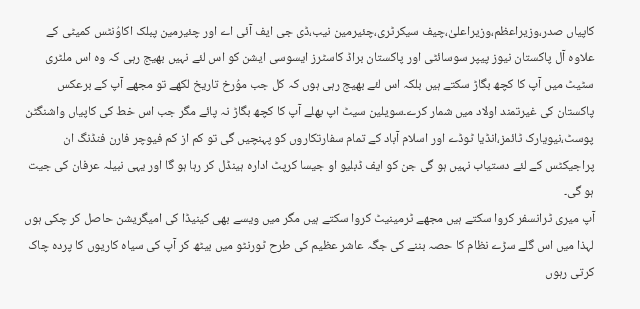کاپیاں صدر،وزیراعظم،وزیراعلیٰ،چیف سیکرٹری،چئیرمین نیب،ڈی جی ایف آئی اے اور چئیرمین پبلک اکاوُنٹس کمیٹی کے علاوہ آل پاکستان نیوز پیپر سوسائٹی اور پاکستان براڈ کاسٹرز ایسوسی ایشن کو اس لئے نہیں بھیج رہی کہ وہ اس ملٹری سٹیٹ میں آپ کا کچھ بگاڑ سکتے ہیں بلکہ اس لئے بھیج رہی ہوں کہ کل جب موُرخ تاریخ لکھے تو مجھے آپ کے برعکس پاکستان کی غیرتمند اولاد میں شمار کرے۔سویلین سیٹ اپ بھلے آپ کا کچھ بگاڑ نہ پائے مگر جب اس خط کی کاپیاں واشنگٹن پوسٹ،نیویارک ٹائمز،انڈیا ٹوڈے اور اسلام آباد کے تمام سفارتکاروں کو پہنچیں گی تو کم از کم فیوچر فارن فنڈنگ ان پراجیکٹس کے لئے دستیاب نہیں ہو گی جن کو ایف ڈبلیو او جیسا کرپٹ ادارہ ہینڈل کر رہا ہو گا اور یہی نبیلہ عرفان کی جیت ہو گی۔
آپ میری ٹرانسفر کروا سکتے ہیں مجھے ٹرمینیٹ کروا سکتے ہیں مگر میں ویسے بھی کینیڈا کی امیگریشن حاصل کر چکی ہوں لہذا میں اس گلے سڑے نظام کا حصہ بننے کی جگہ عاشر عظیم کی طرح ٹورنٹو میں بیٹھ کر آپ کی سیاہ کاریوں کا پردہ چاک کرتی رہوں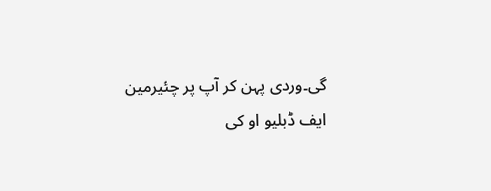گی۔وردی پہن کر آپ پر چئیرمین ایف ڈبلیو او کی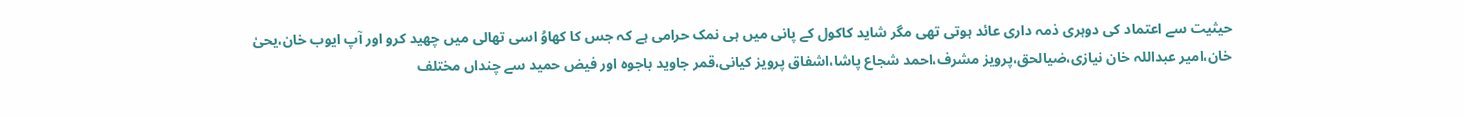حیثیت سے اعتماد کی دوہری ذمہ داری عائد ہوتی تھی مگر شاید کاکول کے پانی میں ہی نمک حرامی ہے کہ جس کا کھاوُ اسی تھالی میں چھید کرو اور آپ ایوب خان،یحیٰ خان،امیر عبداللہ خان نیازی،ضیالحق،پرویز مشرف،احمد شجاع پاشا،اشفاق پرویز کیانی،قمر جاوید باجوہ اور فیض حمید سے چنداں مختلف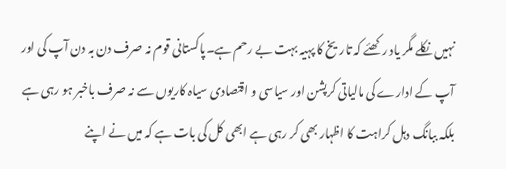نہیں نکلے مگر یاد رکھئے کہ تاریخ کا پہیہ بہت بے رحم ہے۔پاکستانی قوم نہ صرف دن بہ دن آپ کی اور آپ کے ادارے کی مالیاتی کرپشن اور سیاسی و اقتصادی سیاہ کاریوں سے نہ صرف باخبر ہو رہی ہے بلکہ ببانگ دہل کراہت کا اظہار بھی کر رہی ہے ابھی کل کی بات ہے کہ میں نے اپنے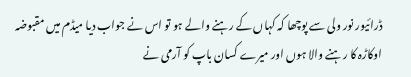ڈرائیور نور ولی سے پوچھا کہ کہاں کے رہنے والے ہو تو اس نے جواب دیا میڈم میں مقبوضہ اوکاڑہ کا رہنے والا ہوں اور میرے کسان باپ کو آرمی نے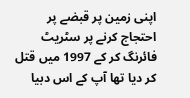اپنی زمین پر قبضے پر احتجاج کرنے پر سٹریٹ فائرنگ کر کے 1997 میں قتل کر دیا تھا آپ کے اس دبیا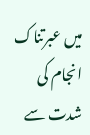میں عبرتناک انجام کی شدت سے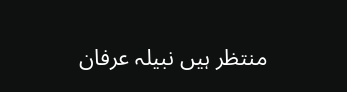منتظر ہیں نبیلہ عرفان